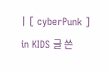| [ cyberPunk ] in KIDS 글 쓴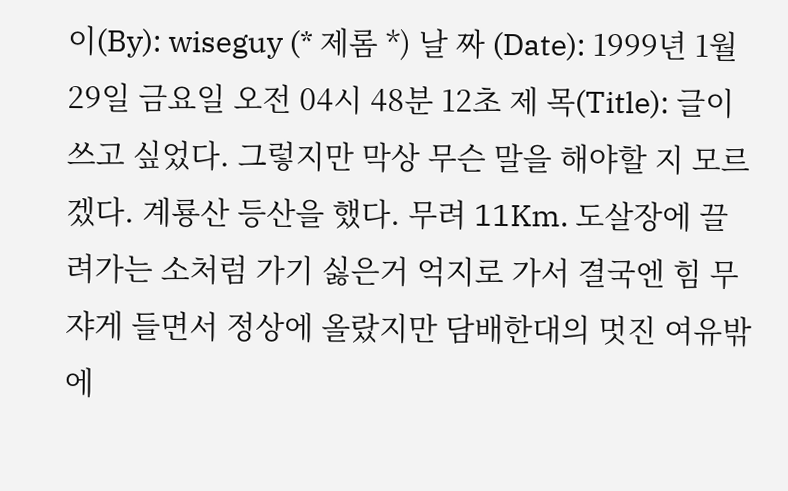이(By): wiseguy (* 제롬 *) 날 짜 (Date): 1999년 1월 29일 금요일 오전 04시 48분 12초 제 목(Title): 글이 쓰고 싶었다. 그렇지만 막상 무슨 말을 해야할 지 모르겠다. 계룡산 등산을 했다. 무려 11Km. 도살장에 끌려가는 소처럼 가기 싫은거 억지로 가서 결국엔 힘 무쟈게 들면서 정상에 올랐지만 담배한대의 멋진 여유밖에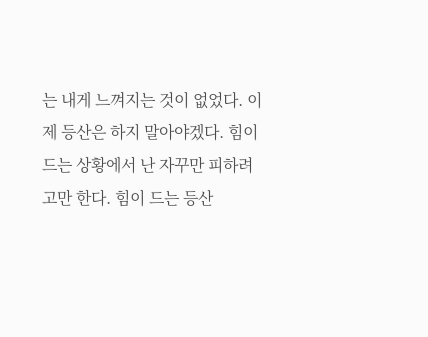는 내게 느껴지는 것이 없었다. 이제 등산은 하지 말아야겠다. 힘이 드는 상황에서 난 자꾸만 피하려고만 한다. 힘이 드는 등산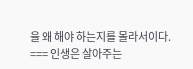을 왜 해야 하는지를 몰라서이다. === 인생은 살아주는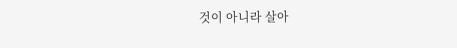것이 아니라 살아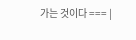가는 것이다 === |